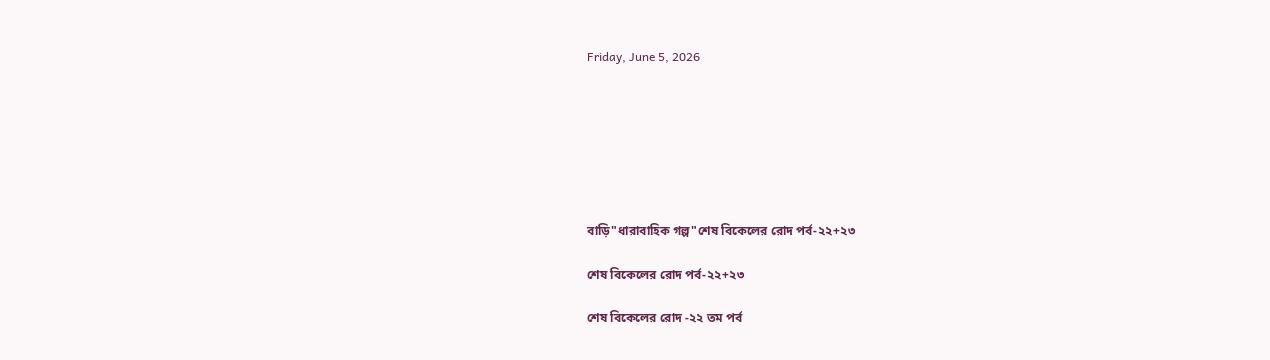Friday, June 5, 2026







বাড়ি"ধারাবাহিক গল্প"শেষ বিকেলের রোদ পর্ব-২২+২৩

শেষ বিকেলের রোদ পর্ব-২২+২৩

শেষ বিকেলের রোদ -২২ তম পর্ব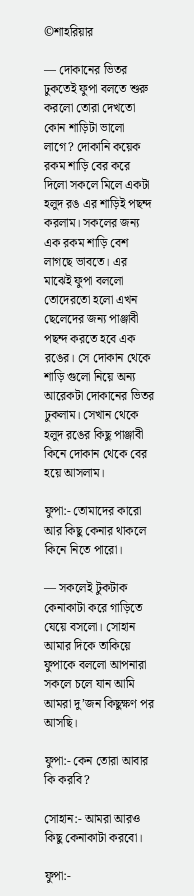©শাহরিয়ার

— দোকানের ভিতর ঢুকতেই ফুপা বলতে শুরু করলো তোরা দেখতো কোন শাড়িটা ভালো লাগে? দোকানি কয়েক রকম শাড়ি বের করে দিলো সকলে মিলে একটা হলুদ রঙ এর শাড়িই পছন্দ করলাম। সকলের জন্য এক রকম শাড়ি বেশ লাগছে ভাবতে। এর মাঝেই ফুপা বললো তোদেরতো হলো এখন ছেলেদের জন্য পাঞ্জাবী পছন্দ করতে হবে এক রঙের। সে দোকান থেকে শাড়ি গুলো নিয়ে অন্য আরেকটা দোকানের ভিতর ঢুকলাম। সেখান থেকে হলুদ রঙের কিছু পাঞ্জাবী কিনে দোকান থেকে বের হয়ে আসলাম।

ফুপা:- তোমাদের কারো আর কিছু কেনার থাকলে কিনে নিতে পারো।

— সকলেই টুকটাক কেনাকাটা করে গাড়িতে যেয়ে বসলো। সোহান আমার দিকে তাকিয়ে ফুপাকে বললো আপনারা সকলে চলে যান আমি আমরা দু’জন কিছুক্ষণ পর আসছি।

ফুপা:- কেন তোরা আবার কি করবি?

সোহান:- আমরা আরও কিছু কেনাকাটা করবো।

ফুপা:-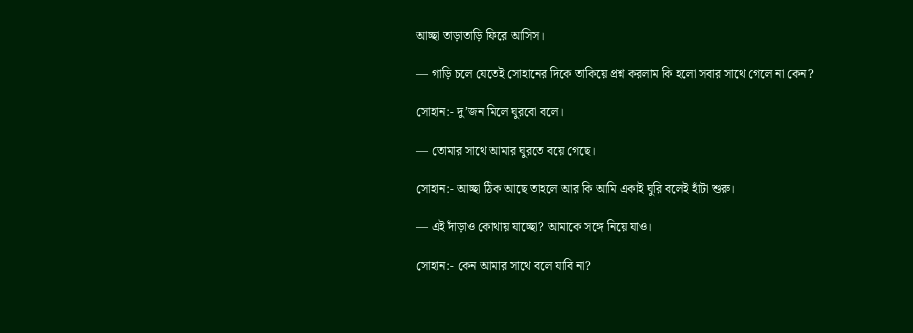আচ্ছা তাড়াতাড়ি ফিরে আসিস।

— গাড়ি চলে যেতেই সোহানের দিকে তাকিয়ে প্রশ্ন করলাম কি হলো সবার সাথে গেলে না কেন?

সোহান:- দু’জন মিলে ঘুরবো বলে।

— তোমার সাথে আমার ঘুরতে বয়ে গেছে।

সোহান:- আচ্ছা ঠিক আছে তাহলে আর কি আমি একাই ঘুরি বলেই হাঁটা শুরু।

— এই দাঁড়াও কোথায় যাচ্ছো? আমাকে সঙ্গে নিয়ে যাও।

সোহান:- কেন আমার সাথে বলে যাবি না?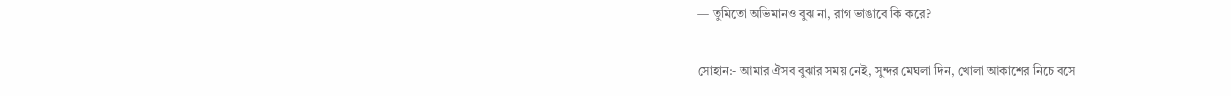— তুমিতো অভিমানও বুঝ না, রাগ ভাঙাবে কি করে?

সোহান:- আমার ঐসব বুঝার সময় নেই, সুন্দর মেঘলা দিন, খোলা আকাশের নিচে বসে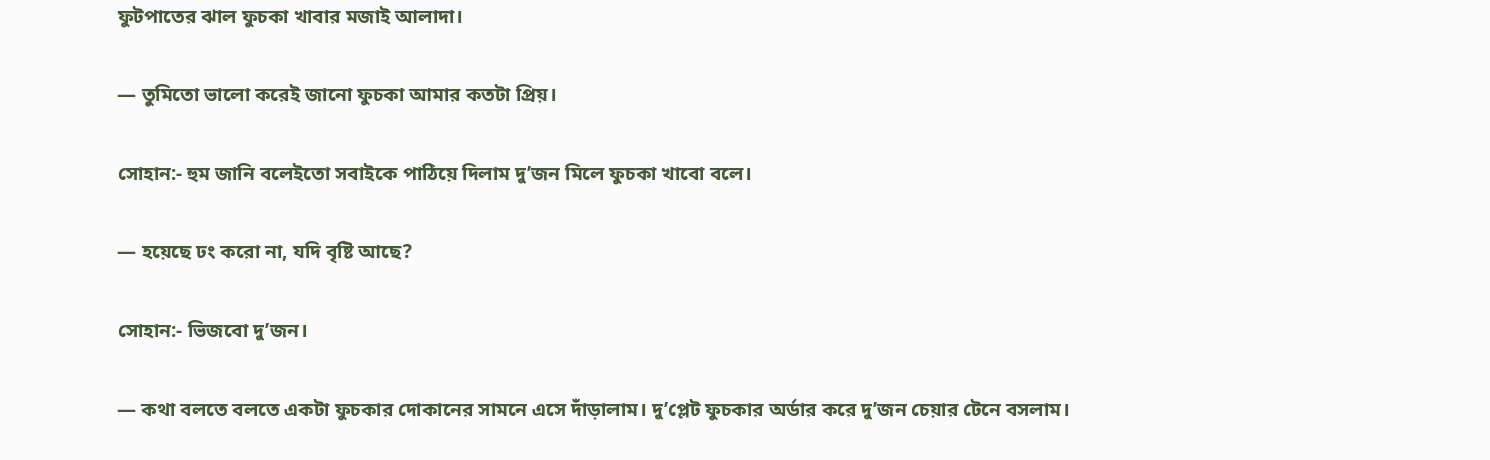ফুটপাতের ঝাল ফুচকা খাবার মজাই আলাদা।

— তুমিতো ভালো করেই জানো ফুচকা আমার কতটা প্রিয়।

সোহান:- হুম জানি বলেইতো সবাইকে পাঠিয়ে দিলাম দু’জন মিলে ফুচকা খাবো বলে।

— হয়েছে ঢং করো না, যদি বৃষ্টি আছে?

সোহান:- ভিজবো দু’জন।

— কথা বলতে বলতে একটা ফুচকার দোকানের সামনে এসে দাঁড়ালাম। দু’প্লেট ফুচকার অর্ডার করে দু’জন চেয়ার টেনে বসলাম।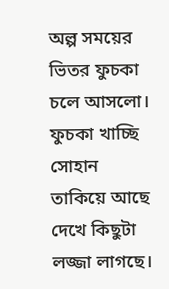অল্প সময়ের ভিতর ফুচকা চলে আসলো। ফুচকা খাচ্ছি সোহান তাকিয়ে আছে দেখে কিছুটা লজ্জা লাগছে।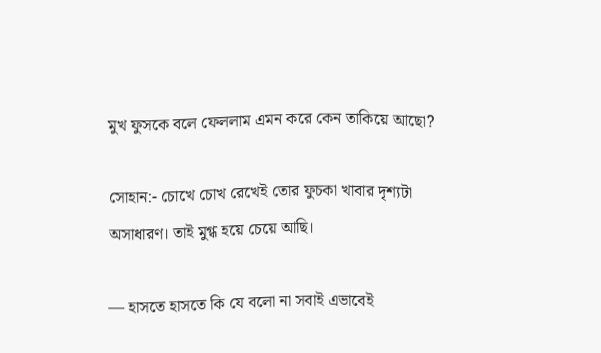মুখ ফুসকে বলে ফেললাম এমন করে কেন তাকিয়ে আছো?

সোহান:- চোখে চোখ রেখেই তোর ফুচকা খাবার দৃশ্যটা অসাধারণ। তাই মুগ্ধ হয়ে চেয়ে আছি।

— হাসতে হাসতে কি যে বলো না সবাই এভাবেই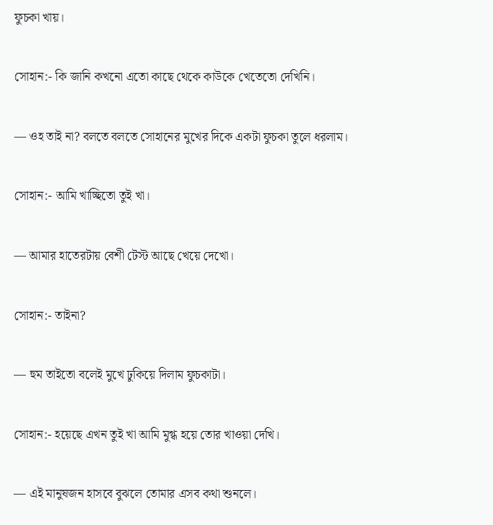ফুচকা খায়।

সোহান:- কি জানি কখনো এতো কাছে থেকে কাউকে খেতেতো দেখিনি।

— ওহ তাই না? বলতে বলতে সোহানের মুখের দিকে একটা ফুচকা তুলে ধরলাম।

সোহান:- আমি খাচ্ছিতো তুই খা।

— আমার হাতেরটায় বেশী টেস্ট আছে খেয়ে দেখো।

সোহান:- তাইনা?

— হুম তাইতো বলেই মুখে ঢুকিয়ে দিলাম ফুচকাটা।

সোহান:- হয়েছে এখন তুই খা আমি মুগ্ধ হয়ে তোর খাওয়া দেখি।

— এই মানুষজন হাসবে বুঝলে তোমার এসব কথা শুনলে।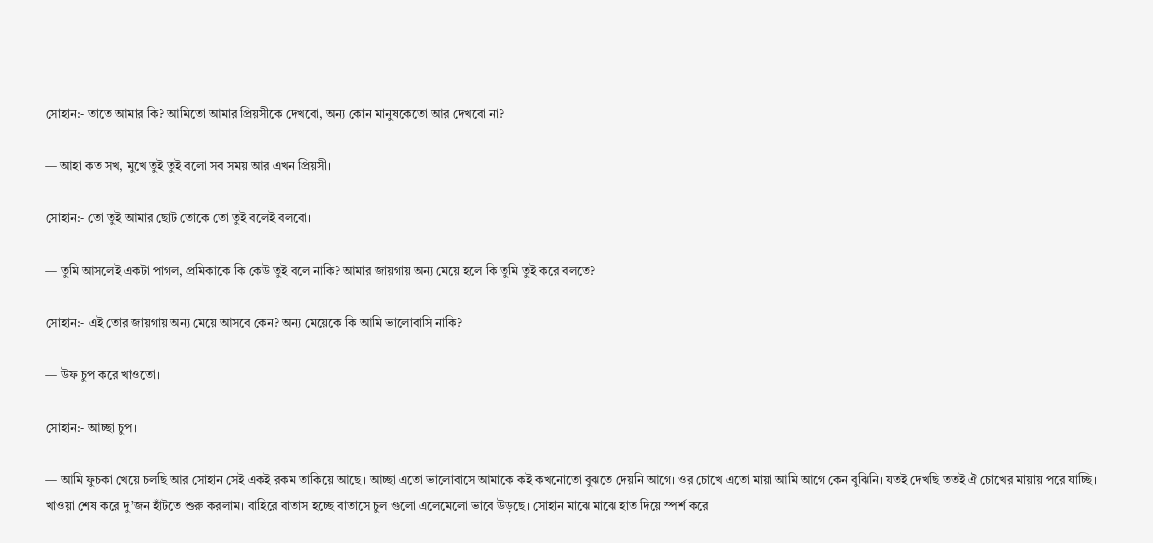সোহান:- তাতে আমার কি? আমিতো আমার প্রিয়সীকে দেখবো, অন্য কোন মানুষকেতো আর দেখবো না?

— আহা কত সখ, মুখে তুই তুই বলো সব সময় আর এখন প্রিয়সী।

সোহান:- তো তুই আমার ছোট তোকে তো তুই বলেই বলবো।

— তুমি আসলেই একটা পাগল, প্রমিকাকে কি কেউ তুই বলে নাকি? আমার জায়গায় অন্য মেয়ে হলে কি তুমি তুই করে বলতে?

সোহান:- এই তোর জায়গায় অন্য মেয়ে আসবে কেন? অন্য মেয়েকে কি আমি ভালোবাসি নাকি?

— উফ চুপ করে খাওতো।

সোহান:- আচ্ছা চুপ।

— আমি ফুচকা খেয়ে চলছি আর সোহান সেই একই রকম তাকিয়ে আছে। আচ্ছা এতো ভালোবাসে আমাকে কই কখনোতো বুঝতে দেয়নি আগে। ওর চোখে এতো মায়া আমি আগে কেন বুঝিনি। যতই দেখছি ততই ঐ চোখের মায়ায় পরে যাচ্ছি। খাওয়া শেষ করে দু’জন হাঁটতে শুরু করলাম। বাহিরে বাতাস হচ্ছে বাতাসে চুল গুলো এলেমেলো ভাবে উড়ছে। সোহান মাঝে মাঝে হাত দিয়ে স্পর্শ করে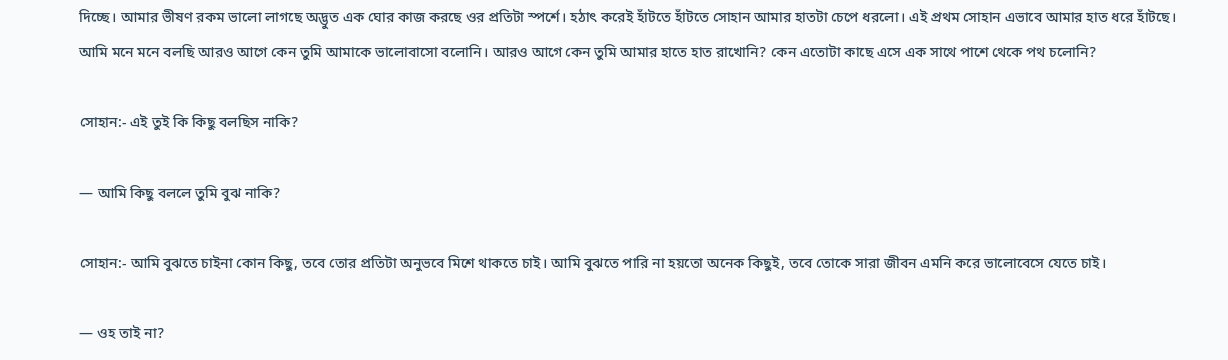দিচ্ছে। আমার ভীষণ রকম ভালো লাগছে অদ্ভুত এক ঘোর কাজ করছে ওর প্রতিটা স্পর্শে। হঠাৎ করেই হাঁটতে হাঁটতে সোহান আমার হাতটা চেপে ধরলো। এই প্রথম সোহান এভাবে আমার হাত ধরে হাঁটছে। আমি মনে মনে বলছি আরও আগে কেন তুমি আমাকে ভালোবাসো বলোনি। আরও আগে কেন তুমি আমার হাতে হাত রাখোনি? কেন এতোটা কাছে এসে এক সাথে পাশে থেকে পথ চলোনি?

সোহান:- এই তুই কি কিছু বলছিস নাকি?

— আমি কিছু বললে তুমি বুঝ নাকি?

সোহান:- আমি বুঝতে চাইনা কোন কিছু, তবে তোর প্রতিটা অনুভবে মিশে থাকতে চাই। আমি বুঝতে পারি না হয়তো অনেক কিছুই, তবে তোকে সারা জীবন এমনি করে ভালোবেসে যেতে চাই।

— ওহ তাই না?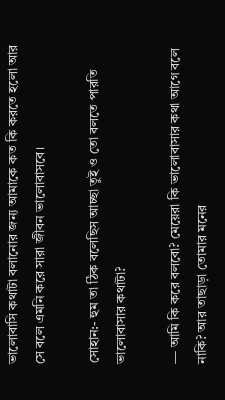ভালোবাসি কথাটা বলানোর জন্য আমাকে কত কি করতে হলো আর সে বলে এমনি করে সারা জীবন ভালোবাসবে।

সোহান:- হুম তা ঠিক বলেছিস আচ্ছা তুই ও তো বলতে পারতি ভালোবাসার কথাটা?

— আমি কি করে বলবো? মেয়েরা কি ভালোবাসার কথা আগে বলে নাকি? আর তাছাড়া তোমার মনের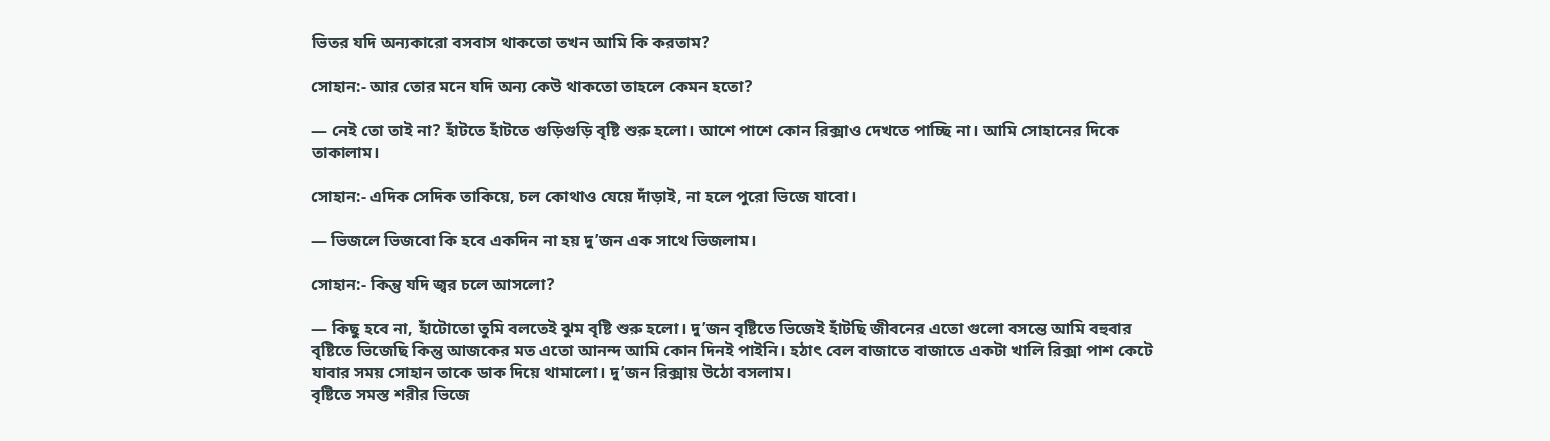ভিতর যদি অন্যকারো বসবাস থাকতো তখন আমি কি করতাম?

সোহান:- আর তোর মনে যদি অন্য কেউ থাকতো তাহলে কেমন হতো?

— নেই তো তাই না? হাঁটতে হাঁটতে গুড়িগুড়ি বৃষ্টি শুরু হলো। আশে পাশে কোন রিক্সাও দেখতে পাচ্ছি না। আমি সোহানের দিকে তাকালাম।

সোহান:- এদিক সেদিক তাকিয়ে, চল কোথাও যেয়ে দাঁড়াই, না হলে পুরো ভিজে যাবো।

— ভিজলে ভিজবো কি হবে একদিন না হয় দু’জন এক সাথে ভিজলাম।

সোহান:- কিন্তু যদি জ্বর চলে আসলো?

— কিছু হবে না, হাঁটোতো তুমি বলতেই ঝুম বৃষ্টি শুরু হলো। দু’জন বৃষ্টিতে ভিজেই হাঁটছি জীবনের এতো গুলো বসন্তে আমি বহুবার বৃষ্টিতে ভিজেছি কিন্তু আজকের মত এতো আনন্দ আমি কোন দিনই পাইনি। হঠাৎ বেল বাজাতে বাজাতে একটা খালি রিক্সা পাশ কেটে যাবার সময় সোহান তাকে ডাক দিয়ে থামালো। দু’জন রিক্সায় উঠো বসলাম।
বৃষ্টিতে সমস্ত শরীর ভিজে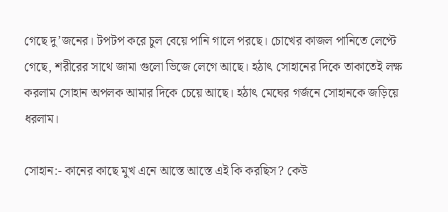গেছে দু’জনের। টপটপ করে চুল বেয়ে পানি গালে পরছে। চোখের কাজল পানিতে লেপ্টে গেছে, শরীরের সাথে জামা গুলো ভিজে লেগে আছে। হঠাৎ সোহানের দিকে তাকাতেই লক্ষ করলাম সোহান অপলক আমার দিকে চেয়ে আছে। হঠাৎ মেঘের গর্জনে সোহানকে জড়িয়ে ধরলাম।

সোহান:- কানের কাছে মুখ এনে আস্তে আস্তে এই কি করছিস? কেউ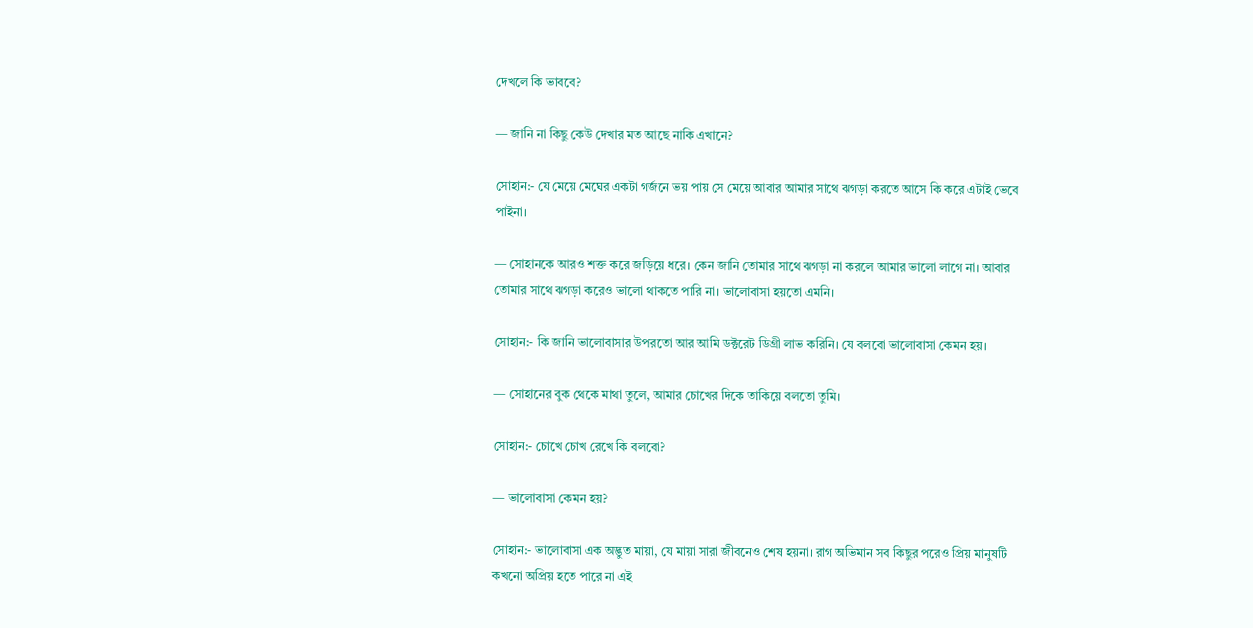দেখলে কি ভাববে?

— জানি না কিছু কেউ দেখার মত আছে নাকি এখানে?

সোহান:- যে মেয়ে মেঘের একটা গর্জনে ভয় পায় সে মেয়ে আবার আমার সাথে ঝগড়া করতে আসে কি করে এটাই ভেবে পাইনা।

— সোহানকে আরও শক্ত করে জড়িয়ে ধরে। কেন জানি তোমার সাথে ঝগড়া না করলে আমার ভালো লাগে না। আবার তোমার সাথে ঝগড়া করেও ভালো থাকতে পারি না। ভালোবাসা হয়তো এমনি।

সোহান:- কি জানি ভালোবাসার উপরতো আর আমি ডক্টরেট ডিগ্রী লাভ করিনি। যে বলবো ভালোবাসা কেমন হয়।

— সোহানের বুক থেকে মাথা তুলে, আমার চোখের দিকে তাকিয়ে বলতো তুমি।

সোহান:- চোখে চোখ রেখে কি বলবো?

— ভালোবাসা কেমন হয়?

সোহান:- ভালোবাসা এক অদ্ভুত মায়া, যে মায়া সারা জীবনেও শেষ হয়না। রাগ অভিমান সব কিছুর পরেও প্রিয় মানুষটি কখনো অপ্রিয় হতে পারে না এই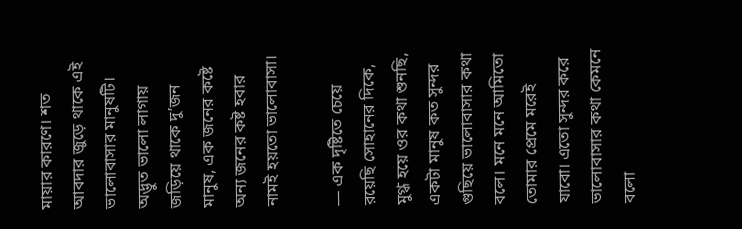মায়ার কারণে। শত আবদার জুড়ে থাকে এই ভালোবাসার মানুষটি। অদ্ভুত ভালো লাগায় জড়িয়ে থাকে দু’জন মানুষ, এক জনের কষ্টে অন্য জনের কষ্ট হবার নামই হয়তো ভালোবাসা।

— এক দৃষ্টিতে চেয়ে রয়েছি সোহানের দিকে, মুগ্ধ হয়ে ওর কথা শুনছি, একটা মানুষ কত সুন্দর গুছিয়ে ভালোবাসার কথা বলে। মনে মনে আমিতো তোমার প্রেমে মরেই যাবো। এতো সুন্দর করে ভালোবাসার কথা কেমনে বলো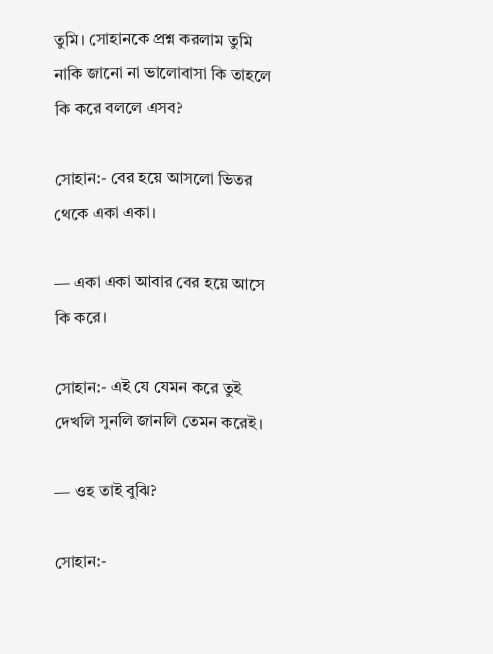তুমি। সোহানকে প্রশ্ন করলাম তুমি নাকি জানো না ভালোবাসা কি তাহলে কি করে বললে এসব?

সোহান:- বের হয়ে আসলো ভিতর থেকে একা একা।

— একা একা আবার বের হয়ে আসে কি করে।

সোহান:- এই যে যেমন করে তুই দেখলি সুনলি জানলি তেমন করেই।

— ওহ তাই বুঝি?

সোহান:-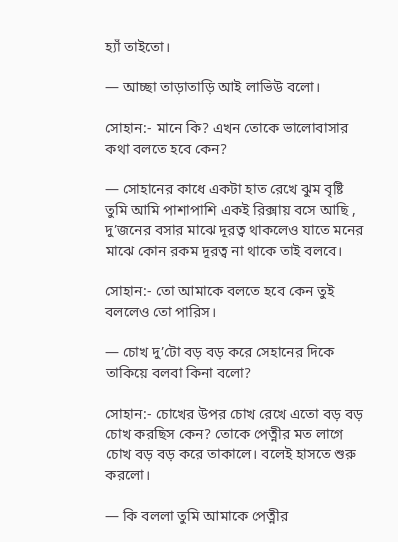হ্যাঁ তাইতো।

— আচ্ছা তাড়াতাড়ি আই লাভিউ বলো।

সোহান:- মানে কি? এখন তোকে ভালোবাসার কথা বলতে হবে কেন?

— সোহানের কাধে একটা হাত রেখে ঝুম বৃষ্টি তুমি আমি পাশাপাশি একই রিক্সায় বসে আছি , দু’জনের বসার মাঝে দূরত্ব থাকলেও যাতে মনের মাঝে কোন রকম দূরত্ব না থাকে তাই বলবে।

সোহান:- তো আমাকে বলতে হবে কেন তুই বললেও তো পারিস।

— চোখ দু’টো বড় বড় করে সেহানের দিকে তাকিয়ে বলবা কিনা বলো?

সোহান:- চোখের উপর চোখ রেখে এতো বড় বড় চোখ করছিস কেন? তোকে পেত্নীর মত লাগে চোখ বড় বড় করে তাকালে। বলেই হাসতে শুরু করলো।

— কি বললা তুমি আমাকে পেত্নীর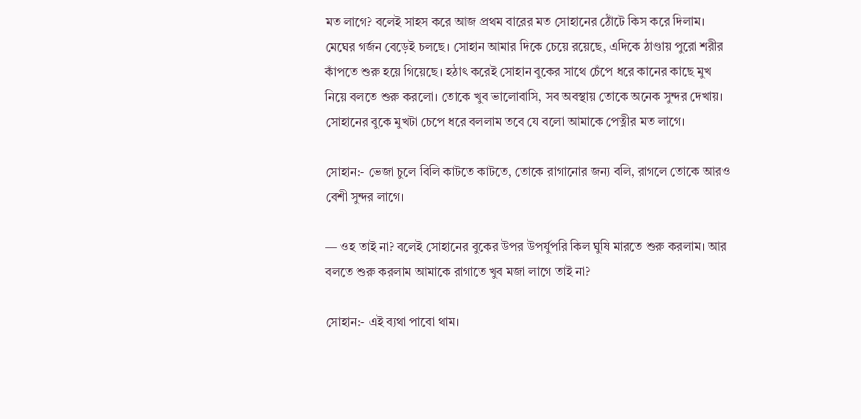মত লাগে? বলেই সাহস করে আজ প্রথম বারের মত সোহানের ঠোঁটে কিস করে দিলাম। মেঘের গর্জন বেড়েই চলছে। সোহান আমার দিকে চেয়ে রয়েছে, এদিকে ঠাণ্ডায় পুরো শরীর কাঁপতে শুরু হয়ে গিয়েছে। হঠাৎ করেই সোহান বুকের সাথে চেঁপে ধরে কানের কাছে মুখ নিয়ে বলতে শুরু করলো। তোকে খুব ভালোবাসি, সব অবস্থায় তোকে অনেক সুন্দর দেখায়। সোহানের বুকে মুখটা চেপে ধরে বললাম তবে যে বলো আমাকে পেত্নীর মত লাগে।

সোহান:- ভেজা চুলে বিলি কাটতে কাটতে, তোকে রাগানোর জন্য বলি, রাগলে তোকে আরও বেশী সুন্দর লাগে।

— ওহ তাই না? বলেই সোহানের বুকের উপর উপর্যুপরি কিল ঘুষি মারতে শুরু করলাম। আর বলতে শুরু করলাম আমাকে রাগাতে খুব মজা লাগে তাই না?

সোহান:- এই ব্যথা পাবো থাম।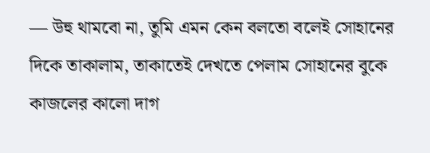— উহু থামবো না, তুমি এমন কেন বলতো বলেই সোহানের দিকে তাকালাম, তাকাতেই দেখতে পেলাম সোহানের বুকে কাজলের কালো দাগ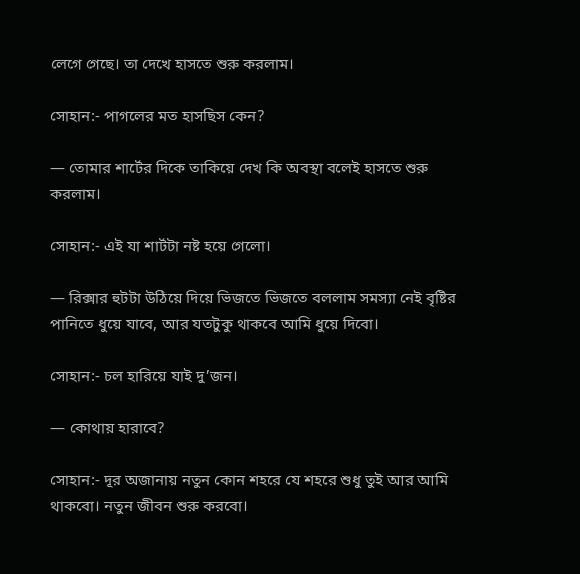লেগে গেছে। তা দেখে হাসতে শুরু করলাম।

সোহান:- পাগলের মত হাসছিস কেন?

— তোমার শার্টের দিকে তাকিয়ে দেখ কি অবস্থা বলেই হাসতে শুরু করলাম।

সোহান:- এই যা শার্টটা নষ্ট হয়ে গেলো।

— রিক্সার হুটটা উঠিয়ে দিয়ে ভিজতে ভিজতে বললাম সমস্যা নেই বৃষ্টির পানিতে ধুয়ে যাবে, আর যতটুকু থাকবে আমি ধুয়ে দিবো।

সোহান:- চল হারিয়ে যাই দু’জন।

— কোথায় হারাবে?

সোহান:- দূর অজানায় নতুন কোন শহরে যে শহরে শুধু তুই আর আমি থাকবো। নতুন জীবন শুরু করবো।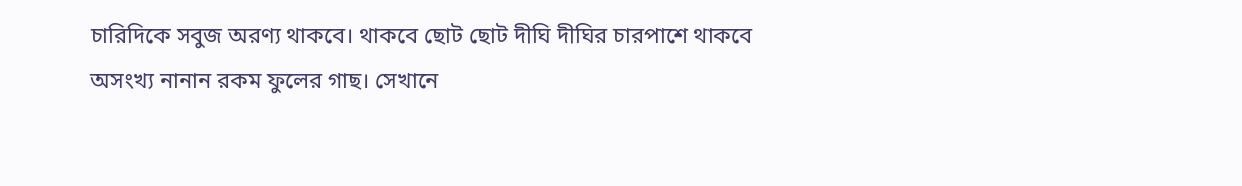চারিদিকে সবুজ অরণ্য থাকবে। থাকবে ছোট ছোট দীঘি দীঘির চারপাশে থাকবে অসংখ্য নানান রকম ফুলের গাছ। সেখানে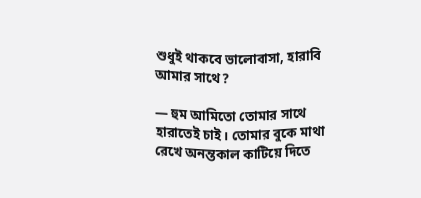শুধুই থাকবে ভালোবাসা, হারাবি আমার সাথে?

— হুম আমিতো তোমার সাথে হারাতেই চাই। তোমার বুকে মাথা রেখে অনন্তকাল কাটিয়ে দিতে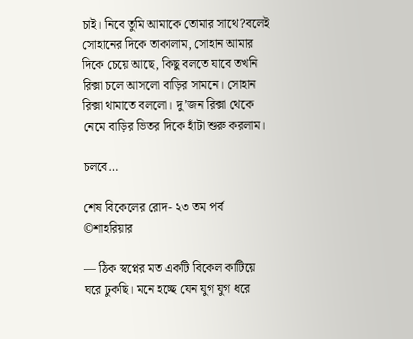চাই। নিবে তুমি আমাকে তোমার সাথে?বলেই সোহানের দিকে তাকালাম, সোহান আমার দিকে চেয়ে আছে, কিছু বলতে যাবে তখনি রিক্সা চলে আসলো বাড়ির সামনে। সোহান রিক্সা থামাতে বললো। দু’জন রিক্সা থেকে নেমে বাড়ির ভিতর দিকে হাঁটা শুরু করলাম।

চলবে…

শেষ বিকেলের রোদ- ২৩ তম পর্ব
©শাহরিয়ার

— ঠিক স্বপ্নের মত একটি বিকেল কাটিয়ে ঘরে ঢুকছি। মনে হচ্ছে যেন যুগ যুগ ধরে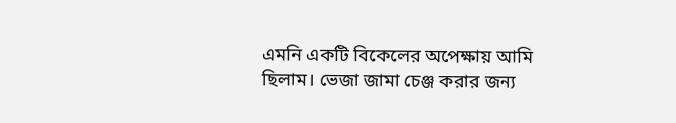এমনি একটি বিকেলের অপেক্ষায় আমি ছিলাম। ভেজা জামা চেঞ্জ করার জন্য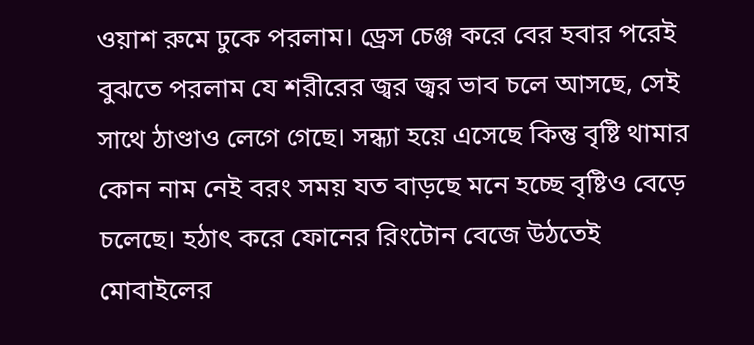ওয়াশ রুমে ঢুকে পরলাম। ড্রেস চেঞ্জ করে বের হবার পরেই বুঝতে পরলাম যে শরীরের জ্বর জ্বর ভাব চলে আসছে, সেই সাথে ঠাণ্ডাও লেগে গেছে। সন্ধ্যা হয়ে এসেছে কিন্তু বৃষ্টি থামার কোন নাম নেই বরং সময় যত বাড়ছে মনে হচ্ছে বৃষ্টিও বেড়ে চলেছে। হঠাৎ করে ফোনের রিংটোন বেজে উঠতেই মোবাইলের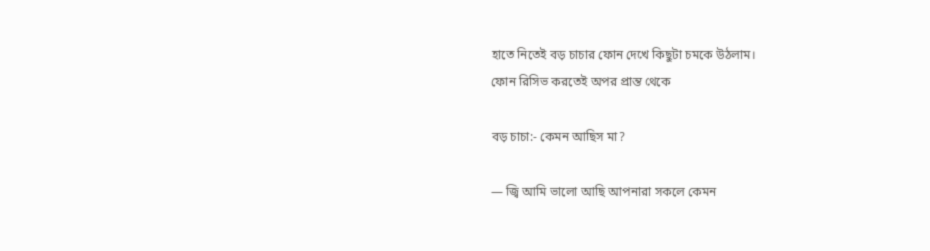হাতে নিতেই বড় চাচার ফোন দেখে কিছুটা চমকে উঠলাম।
ফোন রিসিভ করতেই অপর প্রান্ত থেকে

বড় চাচা:- কেমন আছিস মা?

— জ্বি আমি ভালো আছি আপনারা সকলে কেমন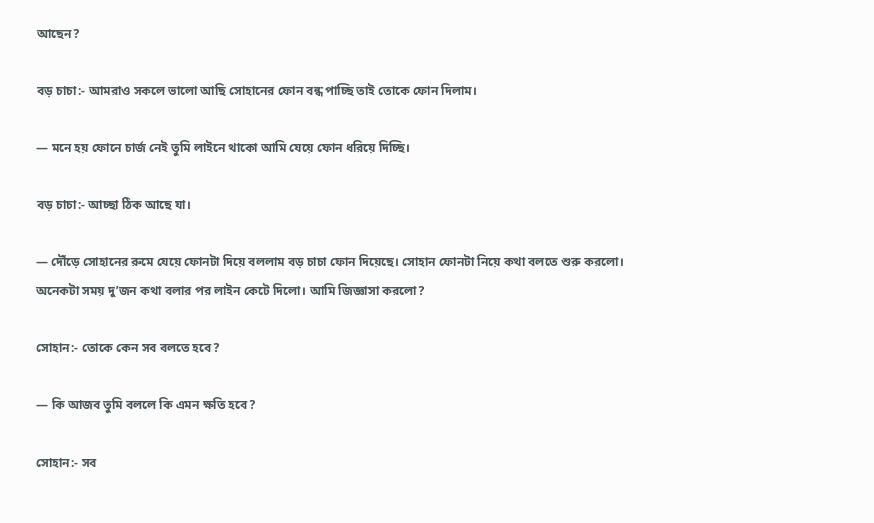আছেন?

বড় চাচা:- আমরাও সকলে ভালো আছি সোহানের ফোন বন্ধ পাচ্ছি তাই তোকে ফোন দিলাম।

— মনে হয় ফোনে চার্জ নেই তুমি লাইনে থাকো আমি যেয়ে ফোন ধরিয়ে দিচ্ছি।

বড় চাচা:- আচ্ছা ঠিক আছে যা।

— দৌঁড়ে সোহানের রুমে যেয়ে ফোনটা দিয়ে বললাম বড় চাচা ফোন দিয়েছে। সোহান ফোনটা নিয়ে কথা বলতে শুরু করলো। অনেকটা সময় দু’জন কথা বলার পর লাইন কেটে দিলো। আমি জিজ্ঞাসা করলো?

সোহান:- তোকে কেন সব বলতে হবে?

— কি আজব তুমি বললে কি এমন ক্ষতি হবে?

সোহান:- সব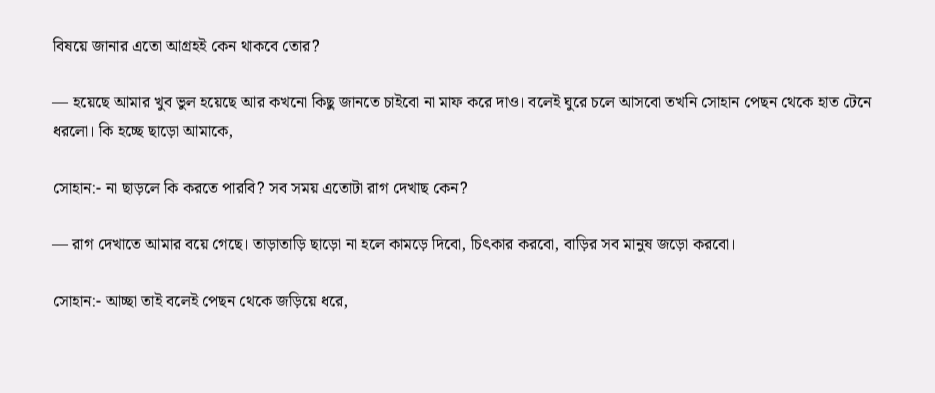বিষয়ে জানার এতো আগ্রহই কেন থাকবে তোর?

— হয়েছে আমার খুব ভুল হয়েছে আর কখনো কিছু জানতে চাইবো না মাফ করে দাও। বলেই ঘুরে চলে আসবো তখনি সোহান পেছন থেকে হাত টেনে ধরলো। কি হচ্ছে ছাড়ো আমাকে,

সোহান:- না ছাড়লে কি করতে পারবি? সব সময় এতোটা রাগ দেখাছ কেন?

— রাগ দেখাতে আমার বয়ে গেছে। তাড়াতাড়ি ছাড়ো না হলে কামড়ে দিবো, চিৎকার করবো, বাড়ির সব মানুষ জড়ো করবো।

সোহান:- আচ্ছা তাই বলেই পেছন থেকে জড়িয়ে ধরে,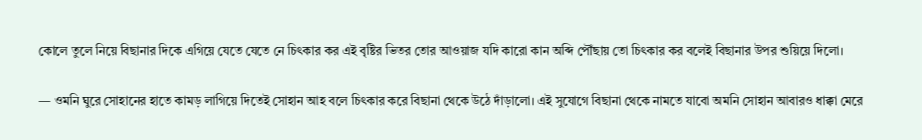কোলে তুলে নিয়ে বিছানার দিকে এগিয়ে যেতে যেতে নে চিৎকার কর এই বৃষ্টির ভিতর তোর আওয়াজ যদি কারো কান অব্দি পৌঁছায় তো চিৎকার কর বলেই বিছানার উপর শুয়িয়ে দিলো।

— ওমনি ঘুরে সোহানের হাতে কামড় লাগিয়ে দিতেই সোহান আহ বলে চিৎকার করে বিছানা থেকে উঠে দাঁড়ালো। এই সুযোগে বিছানা থেকে নামতে যাবো অমনি সোহান আবারও ধাক্কা মেরে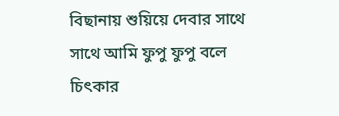বিছানায় শুয়িয়ে দেবার সাথে সাথে আমি ফুপু ফুপু বলে চিৎকার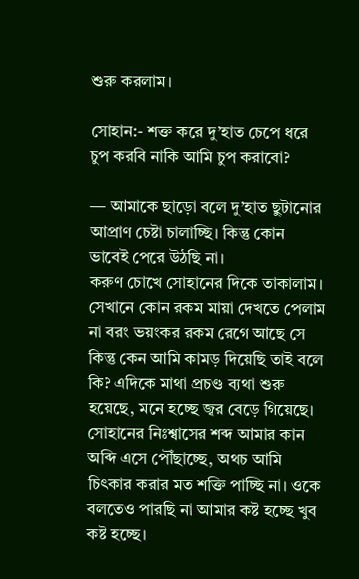শুরু করলাম।

সোহান:- শক্ত করে দু’হাত চেপে ধরে চুপ করবি নাকি আমি চুপ করাবো?

— আমাকে ছাড়ো বলে দু’হাত ছুটানোর আপ্রাণ চেষ্টা চালাচ্ছি। কিন্তু কোন ভাবেই পেরে উঠছি না।
করুণ চোখে সোহানের দিকে তাকালাম। সেখানে কোন রকম মায়া দেখতে পেলাম না বরং ভয়ংকর রকম রেগে আছে সে কিন্তু কেন আমি কামড় দিয়েছি তাই বলে কি? এদিকে মাথা প্রচণ্ড ব্যথা শুরু হয়েছে, মনে হচ্ছে জ্বর বেড়ে গিয়েছে। সোহানের নিঃশ্বাসের শব্দ আমার কান অব্দি এসে পৌঁছাচ্ছে, অথচ আমি চিৎকার করার মত শক্তি পাচ্ছি না। ওকে বলতেও পারছি না আমার কষ্ট হচ্ছে খুব কষ্ট হচ্ছে।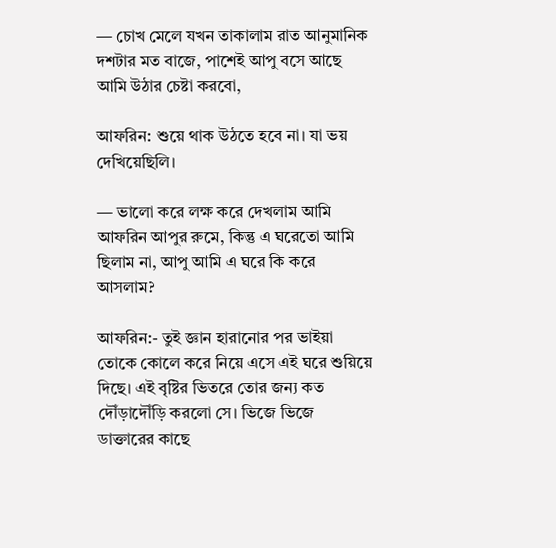— চোখ মেলে যখন তাকালাম রাত আনুমানিক দশটার মত বাজে, পাশেই আপু বসে আছে আমি উঠার চেষ্টা করবো,

আফরিন: শুয়ে থাক উঠতে হবে না। যা ভয় দেখিয়েছিলি।

— ভালো করে লক্ষ করে দেখলাম আমি আফরিন আপুর রুমে, কিন্তু এ ঘরেতো আমি ছিলাম না, আপু আমি এ ঘরে কি করে আসলাম?

আফরিন:- তুই জ্ঞান হারানোর পর ভাইয়া তোকে কোলে করে নিয়ে এসে এই ঘরে শুয়িয়ে দিছে। এই বৃষ্টির ভিতরে তোর জন্য কত দৌঁড়াদৌঁড়ি করলো সে। ভিজে ভিজে ডাক্তারের কাছে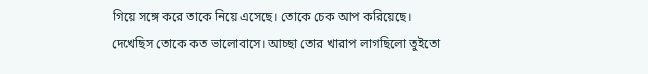গিয়ে সঙ্গে করে তাকে নিয়ে এসেছে। তোকে চেক আপ করিয়েছে। দেখেছিস তোকে কত ভালোবাসে। আচ্ছা তোর খারাপ লাগছিলো তুইতো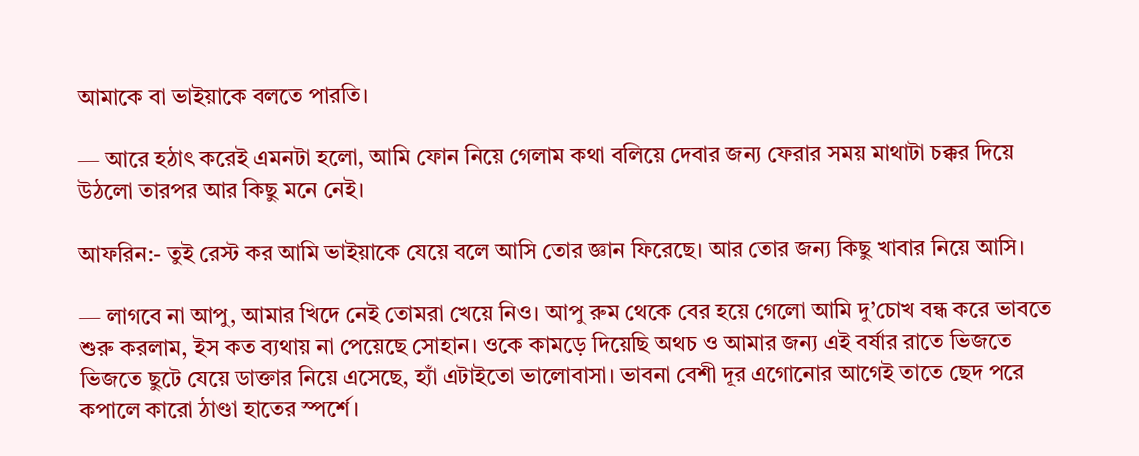আমাকে বা ভাইয়াকে বলতে পারতি।

— আরে হঠাৎ করেই এমনটা হলো, আমি ফোন নিয়ে গেলাম কথা বলিয়ে দেবার জন্য ফেরার সময় মাথাটা চক্কর দিয়ে উঠলো তারপর আর কিছু মনে নেই।

আফরিন:- তুই রেস্ট কর আমি ভাইয়াকে যেয়ে বলে আসি তোর জ্ঞান ফিরেছে। আর তোর জন্য কিছু খাবার নিয়ে আসি।

— লাগবে না আপু, আমার খিদে নেই তোমরা খেয়ে নিও। আপু রুম থেকে বের হয়ে গেলো আমি দু’চোখ বন্ধ করে ভাবতে শুরু করলাম, ইস কত ব্যথায় না পেয়েছে সোহান। ওকে কামড়ে দিয়েছি অথচ ও আমার জন্য এই বর্ষার রাতে ভিজতে ভিজতে ছুটে যেয়ে ডাক্তার নিয়ে এসেছে, হ্যাঁ এটাইতো ভালোবাসা। ভাবনা বেশী দূর এগোনোর আগেই তাতে ছেদ পরে কপালে কারো ঠাণ্ডা হাতের স্পর্শে।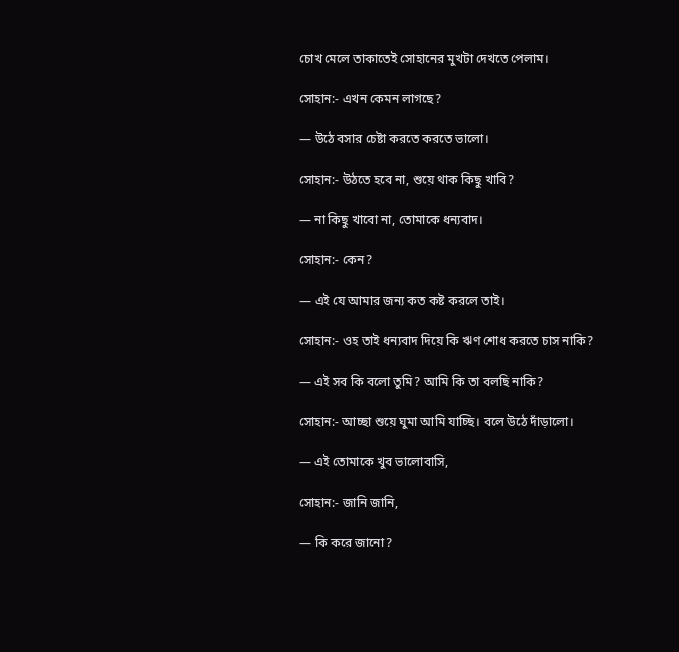চোখ মেলে তাকাতেই সোহানের মুখটা দেখতে পেলাম।

সোহান:- এখন কেমন লাগছে?

— উঠে বসার চেষ্টা করতে করতে ভালো।

সোহান:- উঠতে হবে না, শুয়ে থাক কিছু খাবি?

— না কিছু খাবো না, তোমাকে ধন্যবাদ।

সোহান:- কেন?

— এই যে আমার জন্য কত কষ্ট করলে তাই।

সোহান:- ওহ তাই ধন্যবাদ দিয়ে কি ঋণ শোধ করতে চাস নাকি?

— এই সব কি বলো তুমি? আমি কি তা বলছি নাকি?

সোহান:- আচ্ছা শুয়ে ঘুমা আমি যাচ্ছি। বলে উঠে দাঁড়ালো।

— এই তোমাকে খুব ভালোবাসি,

সোহান:- জানি জানি,

— কি করে জানো?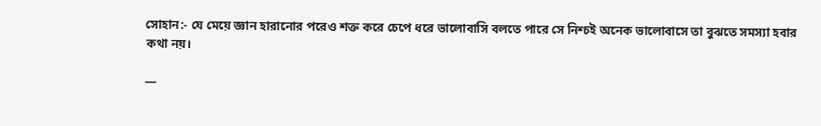সোহান:- যে মেয়ে জ্ঞান হারানোর পরেও শক্ত করে চেপে ধরে ভালোবাসি বলতে পারে সে নিশ্চই অনেক ভালোবাসে তা বুঝতে সমস্যা হবার কথা নয়।

—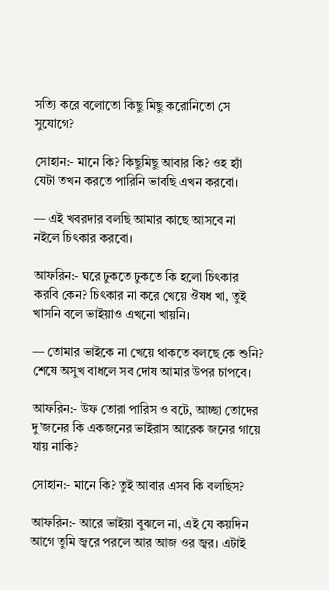সত্যি করে বলোতো কিছু মিছু করোনিতো সে সুযোগে?

সোহান:- মানে কি? কিছুমিছু আবার কি? ওহ হ্যাঁ যেটা তখন করতে পারিনি ভাবছি এখন করবো।

— এই খবরদার বলছি আমার কাছে আসবে না নইলে চিৎকার করবো।

আফরিন:- ঘরে ঢুকতে ঢুকতে কি হলো চিৎকার করবি কেন? চিৎকার না করে খেয়ে ঔষধ খা, তুই খাসনি বলে ভাইয়াও এখনো খায়নি।

— তোমার ভাইকে না খেয়ে থাকতে বলছে কে শুনি? শেষে অসুখ বাধলে সব দোষ আমার উপর চাপবে।

আফরিন:- উফ তোরা পারিস ও বটে, আচ্ছা তোদের দু’জনের কি একজনের ভাইরাস আরেক জনের গায়ে যায় নাকি?

সোহান:- মানে কি? তুই আবার এসব কি বলছিস?

আফরিন:- আরে ভাইয়া বুঝলে না, এই যে কয়দিন আগে তুমি জ্বরে পরলে আর আজ ওর জ্বর। এটাই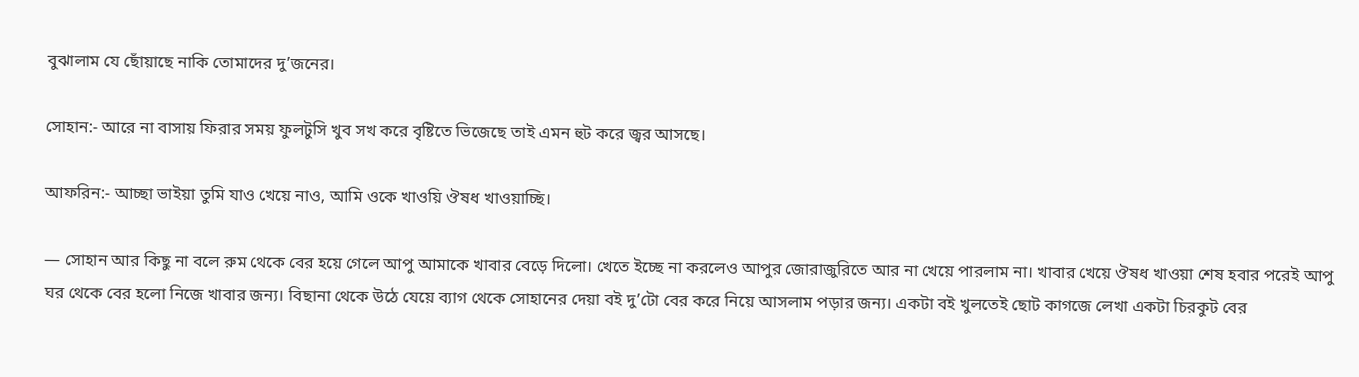বুঝালাম যে ছোঁয়াছে নাকি তোমাদের দু’জনের।

সোহান:- আরে না বাসায় ফিরার সময় ফুলটুসি খুব সখ করে বৃষ্টিতে ভিজেছে তাই এমন হুট করে জ্বর আসছে।

আফরিন:- আচ্ছা ভাইয়া তুমি যাও খেয়ে নাও, আমি ওকে খাওয়ি ঔষধ খাওয়াচ্ছি।

— সোহান আর কিছু না বলে রুম থেকে বের হয়ে গেলে আপু আমাকে খাবার বেড়ে দিলো। খেতে ইচ্ছে না করলেও আপুর জোরাজুরিতে আর না খেয়ে পারলাম না। খাবার খেয়ে ঔষধ খাওয়া শেষ হবার পরেই আপু ঘর থেকে বের হলো নিজে খাবার জন্য। বিছানা থেকে উঠে যেয়ে ব্যাগ থেকে সোহানের দেয়া বই দু’টো বের করে নিয়ে আসলাম পড়ার জন্য। একটা বই খুলতেই ছোট কাগজে লেখা একটা চিরকুট বের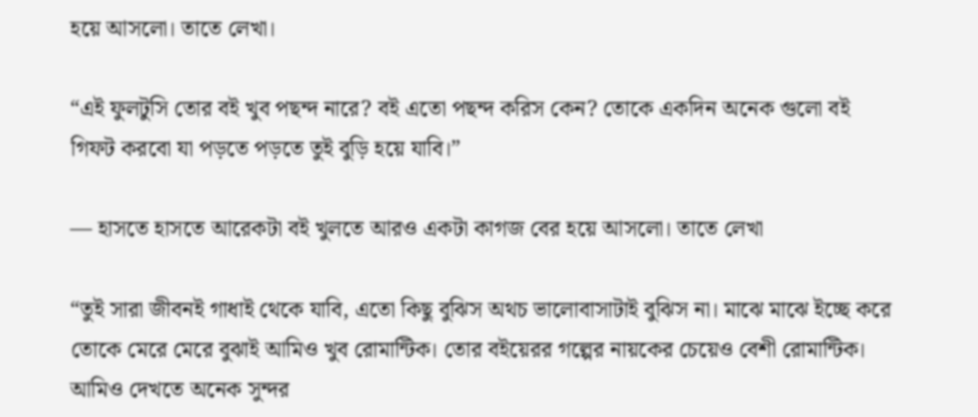হয়ে আসলো। তাতে লেখা।

“এই ফুলটুসি তোর বই খুব পছন্দ নারে? বই এতো পছন্দ করিস কেন? তোকে একদিন অনেক গুলো বই গিফট করবো যা পড়তে পড়তে তুই বুড়ি হয়ে যাবি।”

— হাসতে হাসতে আরেকটা বই খুলতে আরও একটা কাগজ বের হয়ে আসলো। তাতে লেখা

“তুই সারা জীবনই গাধাই থেকে যাবি, এতো কিছু বুঝিস অথচ ভালোবাসাটাই বুঝিস না। মাঝে মাঝে ইচ্ছে করে তোকে মেরে মেরে বুঝাই আমিও খুব রোমান্টিক। তোর বইয়েরর গল্পের নায়কের চেয়েও বেশী রোমান্টিক। আমিও দেখতে অনেক সুন্দর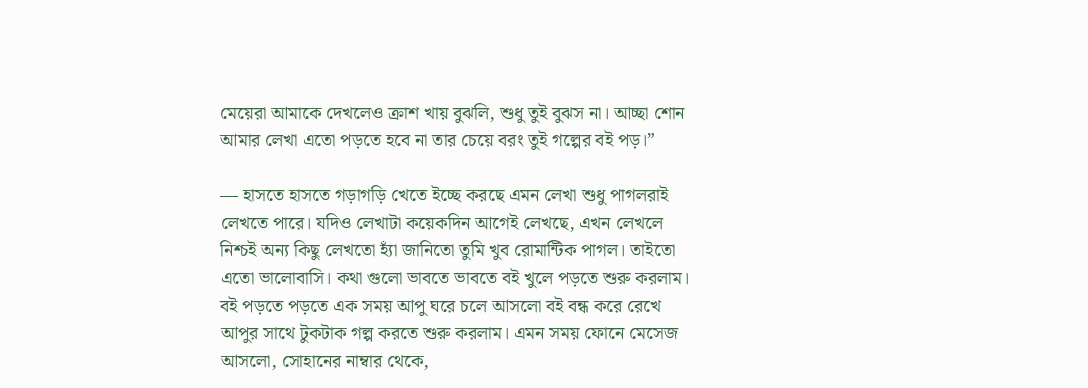মেয়েরা আমাকে দেখলেও ক্রাশ খায় বুঝলি, শুধু তুই বুঝস না। আচ্ছা শোন আমার লেখা এতো পড়তে হবে না তার চেয়ে বরং তুই গল্পের বই পড়।”

— হাসতে হাসতে গড়াগড়ি খেতে ইচ্ছে করছে এমন লেখা শুধু পাগলরাই লেখতে পারে। যদিও লেখাটা কয়েকদিন আগেই লেখছে, এখন লেখলে নিশ্চই অন্য কিছু লেখতো হ্যাঁ জানিতো তুমি খুব রোমান্টিক পাগল। তাইতো এতো ভালোবাসি। কথা গুলো ভাবতে ভাবতে বই খুলে পড়তে শুরু করলাম। বই পড়তে পড়তে এক সময় আপু ঘরে চলে আসলো বই বন্ধ করে রেখে আপুর সাথে টুকটাক গল্প করতে শুরু করলাম। এমন সময় ফোনে মেসেজ আসলো, সোহানের নাম্বার থেকে,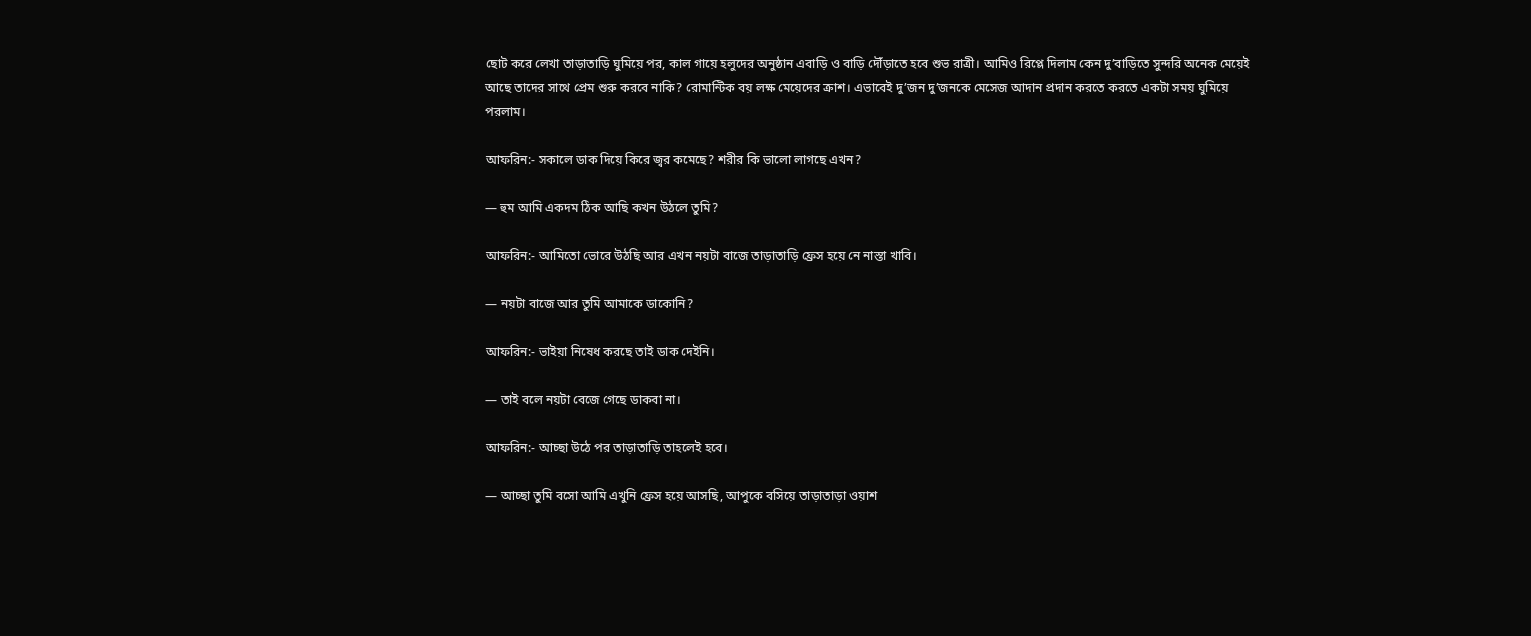ছোট করে লেখা তাড়াতাড়ি ঘুমিয়ে পর, কাল গায়ে হলুদের অনুষ্ঠান এবাড়ি ও বাড়ি দৌঁড়াতে হবে শুভ রাত্রী। আমিও রিপ্লে দিলাম কেন দু’বাড়িতে সুন্দরি অনেক মেয়েই আছে তাদের সাথে প্রেম শুরু করবে নাকি? রোমান্টিক বয় লক্ষ মেয়েদের ক্রাশ। এভাবেই দু’জন দু’জনকে মেসেজ আদান প্রদান করতে করতে একটা সময় ঘুমিয়ে পরলাম।

আফরিন:- সকালে ডাক দিয়ে কিরে জ্বর কমেছে? শরীর কি ভালো লাগছে এখন?

— হুম আমি একদম ঠিক আছি কখন উঠলে তুমি?

আফরিন:- আমিতো ভোরে উঠছি আর এখন নয়টা বাজে তাড়াতাড়ি ফ্রেস হয়ে নে নাস্তা খাবি।

— নয়টা বাজে আর তুমি আমাকে ডাকোনি?

আফরিন:- ভাইয়া নিষেধ করছে তাই ডাক দেইনি।

— তাই বলে নয়টা বেজে গেছে ডাকবা না।

আফরিন:- আচ্ছা উঠে পর তাড়াতাড়ি তাহলেই হবে।

— আচ্ছা তুমি বসো আমি এখুনি ফ্রেস হয়ে আসছি, আপুকে বসিয়ে তাড়াতাড়া ওয়াশ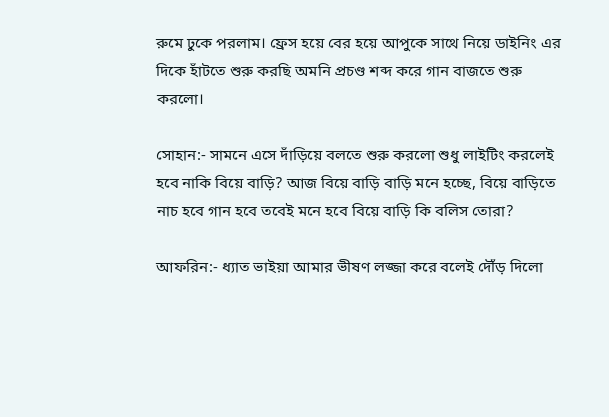রুমে ঢুকে পরলাম। ফ্রেস হয়ে বের হয়ে আপুকে সাথে নিয়ে ডাইনিং এর দিকে হাঁটতে শুরু করছি অমনি প্রচণ্ড শব্দ করে গান বাজতে শুরু করলো।

সোহান:- সামনে এসে দাঁড়িয়ে বলতে শুরু করলো শুধু লাইটিং করলেই হবে নাকি বিয়ে বাড়ি? আজ বিয়ে বাড়ি বাড়ি মনে হচ্ছে, বিয়ে বাড়িতে নাচ হবে গান হবে তবেই মনে হবে বিয়ে বাড়ি কি বলিস তোরা?

আফরিন:- ধ্যাত ভাইয়া আমার ভীষণ লজ্জা করে বলেই দৌঁড় দিলো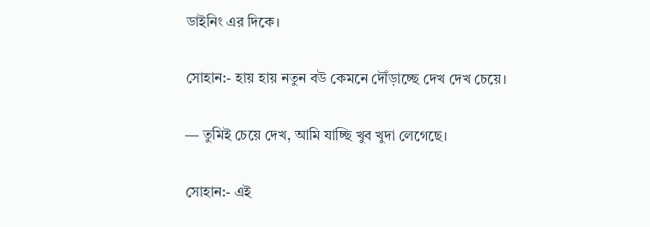ডাইনিং এর দিকে।

সোহান:- হায় হায় নতুন বউ কেমনে দৌঁড়াচ্ছে দেখ দেখ চেয়ে।

— তুমিই চেয়ে দেখ, আমি যাচ্ছি খুব খুদা লেগেছে।

সোহান:- এই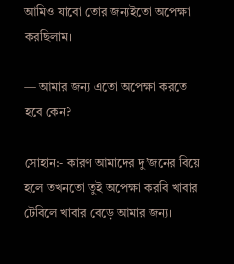আমিও যাবো তোর জন্যইতো অপেক্ষা করছিলাম।

— আমার জন্য এতো অপেক্ষা করতে হবে কেন?

সোহান:- কারণ আমাদের দু’জনের বিয়ে হলে তখনতো তুই অপেক্ষা করবি খাবার টেবিলে খাবার বেড়ে আমার জন্য।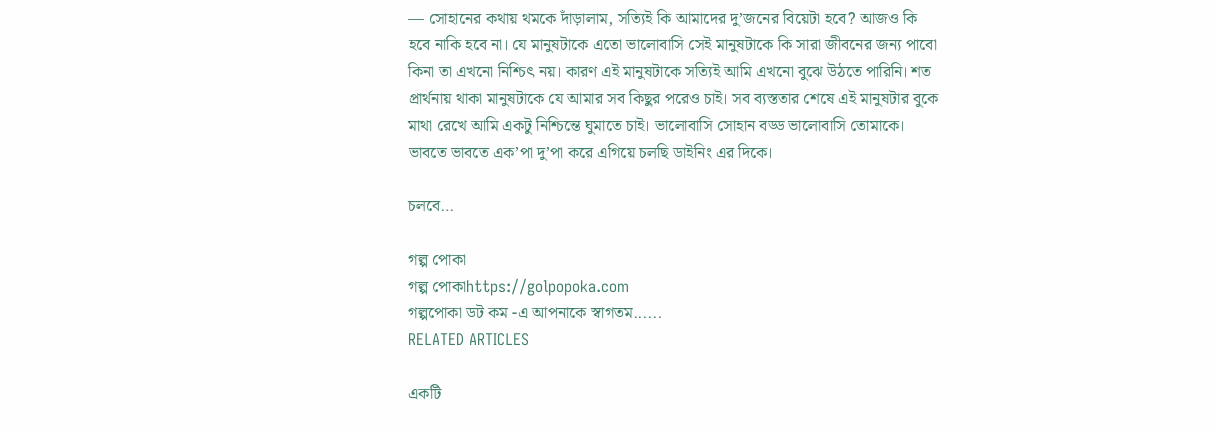— সোহানের কথায় থমকে দাঁড়ালাম, সত্যিই কি আমাদের দু’জনের বিয়েটা হবে? আজও কি হবে নাকি হবে না। যে মানুষটাকে এতো ভালোবাসি সেই মানুষটাকে কি সারা জীবনের জন্য পাবো কিনা তা এখনো নিশ্চিৎ নয়। কারণ এই মানুষটাকে সত্যিই আমি এখনো বুঝে উঠতে পারিনি। শত প্রার্থনায় থাকা মানুষটাকে যে আমার সব কিছুর পরেও চাই। সব ব্যস্ততার শেষে এই মানুষটার বুকে মাথা রেখে আমি একটু নিশ্চিন্তে ঘুমাতে চাই। ভালোবাসি সোহান বড্ড ভালোবাসি তোমাকে। ভাবতে ভাবতে এক’পা দু’পা করে এগিয়ে চলছি ডাইনিং এর দিকে।

চলবে…

গল্প পোকা
গল্প পোকাhttps://golpopoka.com
গল্পপোকা ডট কম -এ আপনাকে স্বাগতম......
RELATED ARTICLES

একটি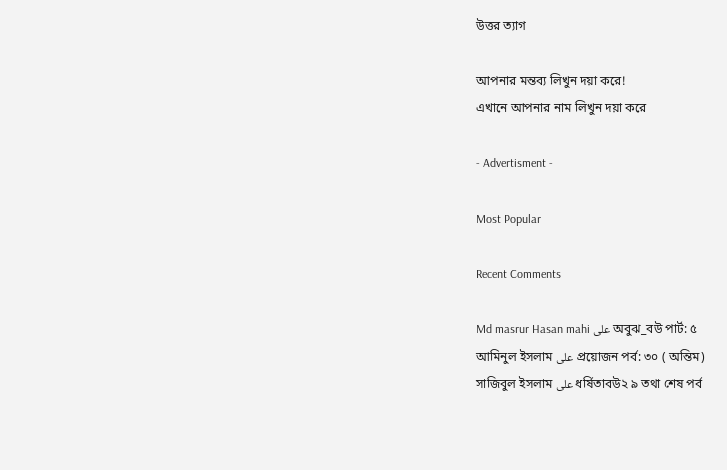উত্তর ত্যাগ

আপনার মন্তব্য লিখুন দয়া করে!
এখানে আপনার নাম লিখুন দয়া করে

- Advertisment -

Most Popular

Recent Comments

Md masrur Hasan mahi على অবুঝ_বউ পার্ট: ৫
আমিনুল ইসলাম على প্রয়োজন পর্ব: ৩০ ( অন্তিম)
সাজিবুল ইসলাম على ধর্ষিতাবউ২ ৯ তথা শেষ পর্ব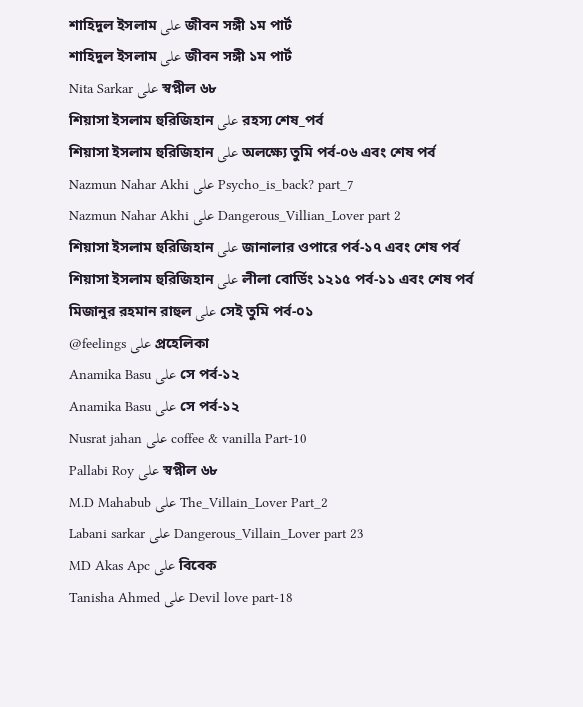শাহিদুল ইসলাম على জীবন সঙ্গী ১ম পার্ট
শাহিদুল ইসলাম على জীবন সঙ্গী ১ম পার্ট
Nita Sarkar على স্বপ্নীল ৬৮
শিয়াসা ইসলাম হুরিজিহান على রহস্য শেষ_পর্ব
শিয়াসা ইসলাম হুরিজিহান على অলক্ষ্যে তুমি পর্ব-০৬ এবং শেষ পর্ব
Nazmun Nahar Akhi على Psycho_is_back? part_7
Nazmun Nahar Akhi على Dangerous_Villian_Lover part 2
শিয়াসা ইসলাম হুরিজিহান على জানালার ওপারে পর্ব-১৭ এবং শেষ পর্ব
শিয়াসা ইসলাম হুরিজিহান على লীলা বোর্ডিং ১২১৫ পর্ব-১১ এবং শেষ পর্ব
মিজানুর রহমান রাহুল على সেই তুমি পর্ব-০১
@feelings على প্রহেলিকা
Anamika Basu على সে পর্ব-১২
Anamika Basu على সে পর্ব-১২
Nusrat jahan على coffee & vanilla Part-10
Pallabi Roy على স্বপ্নীল ৬৮
M.D Mahabub على The_Villain_Lover Part_2
Labani sarkar على Dangerous_Villain_Lover part 23
MD Akas Apc على বিবেক
Tanisha Ahmed على Devil love part-18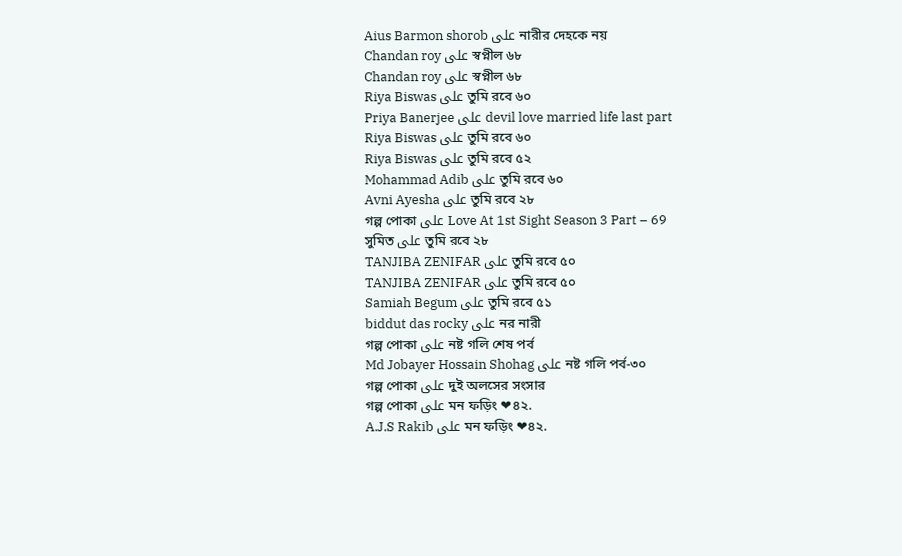Aius Barmon shorob على নারীর দেহকে নয়
Chandan roy على স্বপ্নীল ৬৮
Chandan roy على স্বপ্নীল ৬৮
Riya Biswas على তুমি রবে ৬০
Priya Banerjee على devil love married life last part
Riya Biswas على তুমি রবে ৬০
Riya Biswas على তুমি রবে ৫২
Mohammad Adib على তুমি রবে ৬০
Avni Ayesha على তুমি রবে ২৮
গল্প পোকা على Love At 1st Sight Season 3 Part – 69
সুমিত على তুমি রবে ২৮
TANJIBA ZENIFAR على তুমি রবে ৫০
TANJIBA ZENIFAR على তুমি রবে ৫০
Samiah Begum على তুমি রবে ৫১
biddut das rocky على নর নারী
গল্প পোকা على নষ্ট গলি শেষ পর্ব
Md Jobayer Hossain Shohag على নষ্ট গলি পর্ব-৩০
গল্প পোকা على দুই অলসের সংসার
গল্প পোকা على মন ফড়িং ❤৪২.
A.J.S Rakib على মন ফড়িং ❤৪২.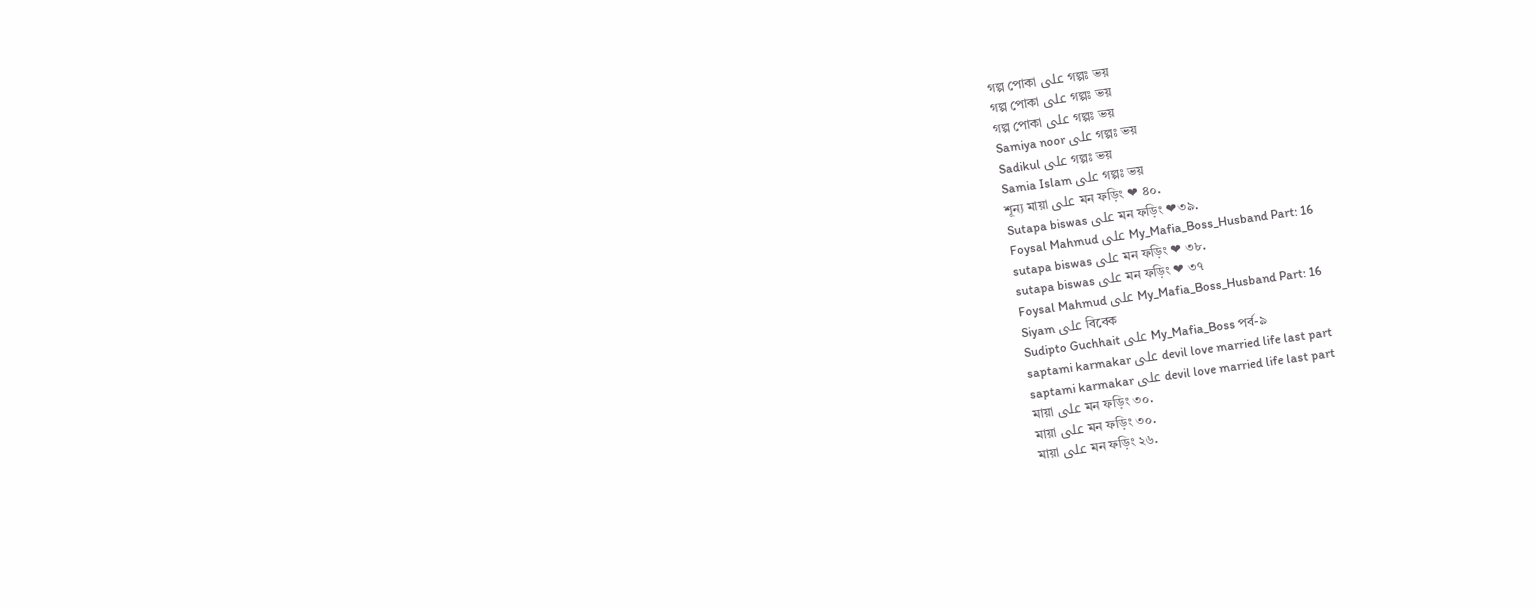গল্প পোকা على গল্পঃ ভয়
গল্প পোকা على গল্পঃ ভয়
গল্প পোকা على গল্পঃ ভয়
Samiya noor على গল্পঃ ভয়
Sadikul على গল্পঃ ভয়
Samia Islam على গল্পঃ ভয়
শূন্য মায়া على মন ফড়িং ❤ ৪০.
Sutapa biswas على মন ফড়িং ❤৩৯.
Foysal Mahmud على My_Mafia_Boss_Husband Part: 16
sutapa biswas على মন ফড়িং ❤ ৩৮.
sutapa biswas على মন ফড়িং ❤ ৩৭
Foysal Mahmud على My_Mafia_Boss_Husband Part: 16
Siyam على বিবেক
Sudipto Guchhait على My_Mafia_Boss পর্ব-৯
saptami karmakar على devil love married life last part
saptami karmakar على devil love married life last part
মায়া على মন ফড়িং ৩০.
মায়া على মন ফড়িং ৩০.
মায়া على মন ফড়িং ২৬.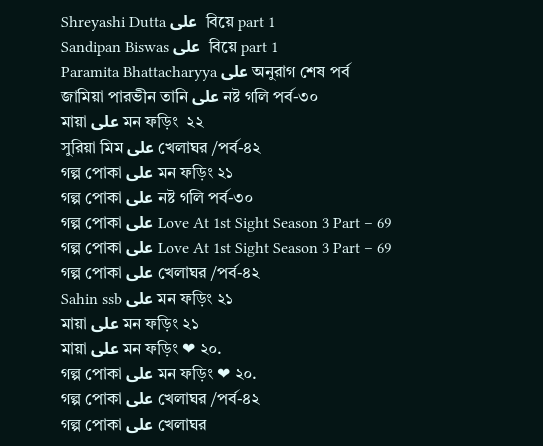Shreyashi Dutta على  বিয়ে part 1
Sandipan Biswas على  বিয়ে part 1
Paramita Bhattacharyya على অনুরাগ শেষ পর্ব
জামিয়া পারভীন তানি على নষ্ট গলি পর্ব-৩০
মায়া على মন ফড়িং  ২২
সুরিয়া মিম على খেলাঘর /পর্ব-৪২
গল্প পোকা على মন ফড়িং ২১
গল্প পোকা على নষ্ট গলি পর্ব-৩০
গল্প পোকা على Love At 1st Sight Season 3 Part – 69
গল্প পোকা على Love At 1st Sight Season 3 Part – 69
গল্প পোকা على খেলাঘর /পর্ব-৪২
Sahin ssb على মন ফড়িং ২১
মায়া على মন ফড়িং ২১
মায়া على মন ফড়িং ❤ ২০.
গল্প পোকা على মন ফড়িং ❤ ২০.
গল্প পোকা على খেলাঘর /পর্ব-৪২
গল্প পোকা على খেলাঘর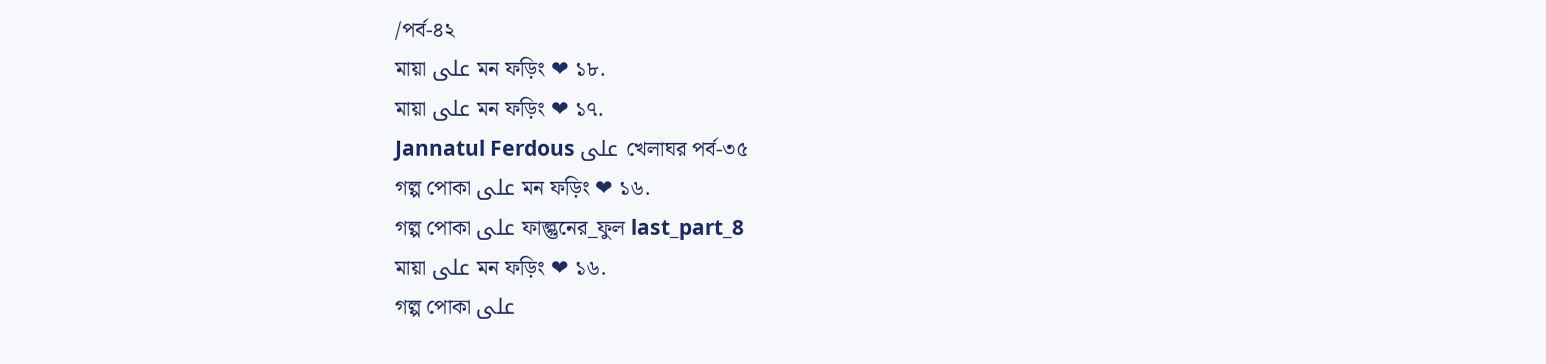/পর্ব-৪২
মায়া على মন ফড়িং ❤ ১৮.
মায়া على মন ফড়িং ❤ ১৭.
Jannatul Ferdous على খেলাঘর পর্ব-৩৫
গল্প পোকা على মন ফড়িং ❤ ১৬.
গল্প পোকা على ফাল্গুনের_ফুল last_part_8
মায়া على মন ফড়িং ❤ ১৬.
গল্প পোকা على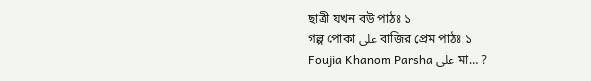ছাত্রী যখন বউ পাঠঃ ১
গল্প পোকা على বাজির প্রেম পাঠঃ ১
Foujia Khanom Parsha على মা… ?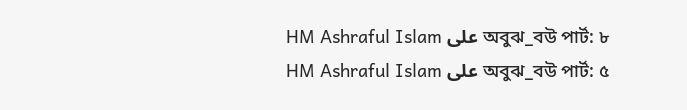HM Ashraful Islam على অবুঝ_বউ পার্ট: ৮
HM Ashraful Islam على অবুঝ_বউ পার্ট: ৫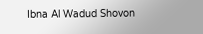Ibna Al Wadud Shovon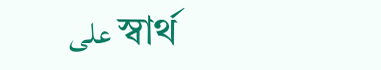على স্বার্থ